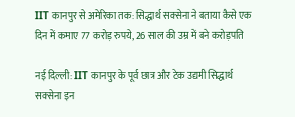IIT कानपुर से अमेरिका तक: सिद्धार्थ सक्सेना ने बताया कैसे एक दिन में कमाए 77 करोड़ रुपये, 26 साल की उम्र में बने करोड़पति

नई दिल्ली: IIT कानपुर के पूर्व छात्र और टेक उद्यमी सिद्धार्थ सक्सेना इन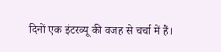दिनों एक इंटरव्यू की वजह से चर्चा में हैं।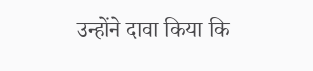उन्होंने दावा किया कि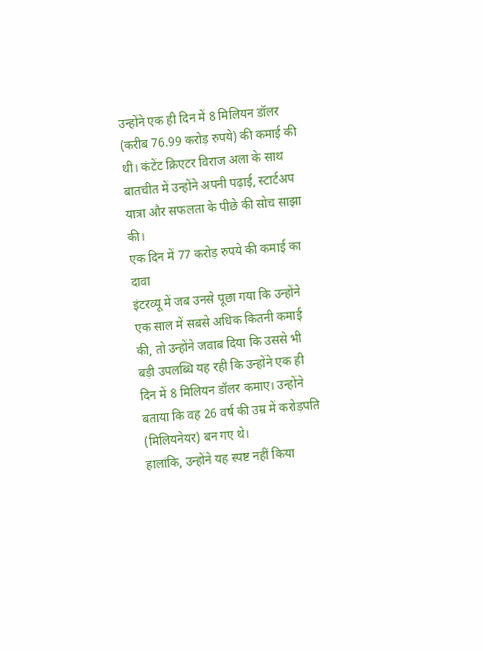उन्होंने एक ही दिन में 8 मिलियन डॉलर (करीब 76.99 करोड़ रुपये) की कमाई की थी। कंटेंट क्रिएटर विराज अला के साथ बातचीत में उन्होंने अपनी पढ़ाई, स्टार्टअप यात्रा और सफलता के पीछे की सोच साझा की।
एक दिन में 77 करोड़ रुपये की कमाई का दावा
इंटरव्यू में जब उनसे पूछा गया कि उन्होंने एक साल में सबसे अधिक कितनी कमाई की, तो उन्होंने जवाब दिया कि उससे भी बड़ी उपलब्धि यह रही कि उन्होंने एक ही दिन में 8 मिलियन डॉलर कमाए। उन्होंने बताया कि वह 26 वर्ष की उम्र में करोड़पति (मिलियनेयर) बन गए थे।
हालांकि, उन्होंने यह स्पष्ट नहीं किया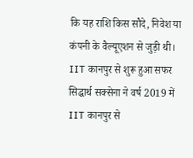कि यह राशि किस सौदे, निवेश या कंपनी के वैल्यूएशन से जुड़ी थी।
IIT कानपुर से शुरू हुआ सफर
सिद्धार्थ सक्सेना ने वर्ष 2019 में IIT कानपुर से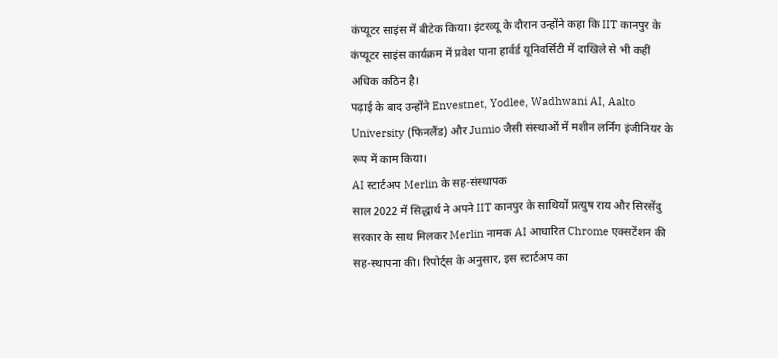कंप्यूटर साइंस में बीटेक किया। इंटरव्यू के दौरान उन्होंने कहा कि IIT कानपुर के कंप्यूटर साइंस कार्यक्रम में प्रवेश पाना हार्वर्ड यूनिवर्सिटी में दाखिले से भी कहीं अधिक कठिन है।
पढ़ाई के बाद उन्होंने Envestnet, Yodlee, Wadhwani AI, Aalto University (फिनलैंड) और Jumio जैसी संस्थाओं में मशीन लर्निंग इंजीनियर के रूप में काम किया।
AI स्टार्टअप Merlin के सह-संस्थापक
साल 2022 में सिद्धार्थ ने अपने IIT कानपुर के साथियों प्रत्युष राय और सिरसेंदु सरकार के साथ मिलकर Merlin नामक AI आधारित Chrome एक्सटेंशन की सह-स्थापना की। रिपोर्ट्स के अनुसार, इस स्टार्टअप का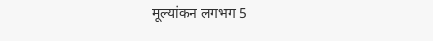मूल्यांकन लगभग 5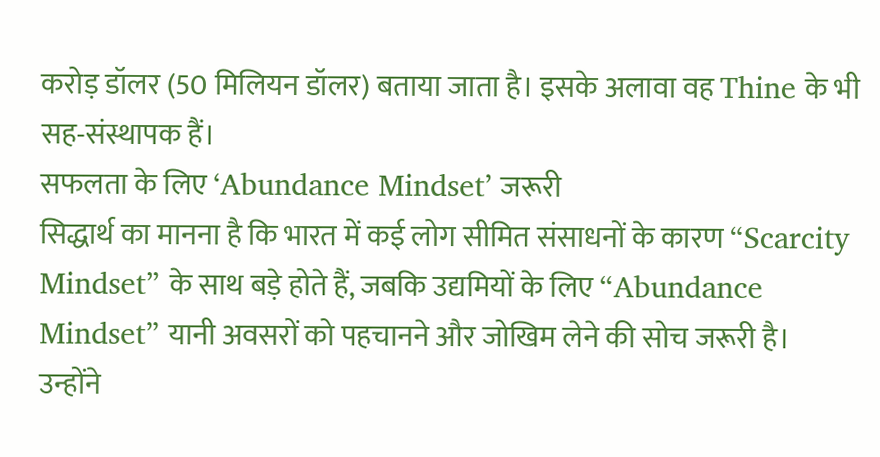करोड़ डॉलर (50 मिलियन डॉलर) बताया जाता है। इसके अलावा वह Thine के भी सह-संस्थापक हैं।
सफलता के लिए ‘Abundance Mindset’ जरूरी
सिद्धार्थ का मानना है कि भारत में कई लोग सीमित संसाधनों के कारण “Scarcity Mindset” के साथ बड़े होते हैं, जबकि उद्यमियों के लिए “Abundance Mindset” यानी अवसरों को पहचानने और जोखिम लेने की सोच जरूरी है।
उन्होंने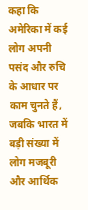कहा कि अमेरिका में कई लोग अपनी पसंद और रुचि के आधार पर काम चुनते हैं, जबकि भारत में बड़ी संख्या में लोग मजबूरी और आर्थिक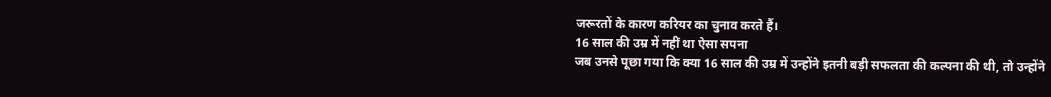जरूरतों के कारण करियर का चुनाव करते हैं।
16 साल की उम्र में नहीं था ऐसा सपना
जब उनसे पूछा गया कि क्या 16 साल की उम्र में उन्होंने इतनी बड़ी सफलता की कल्पना की थी, तो उन्होंने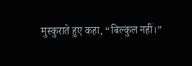मुस्कुराते हुए कहा, “बिल्कुल नहीं।”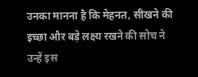उनका मानना है कि मेहनत, सीखने की इच्छा और बड़े लक्ष्य रखने की सोच ने उन्हें इस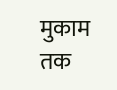मुकाम तक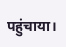पहुंचाया।